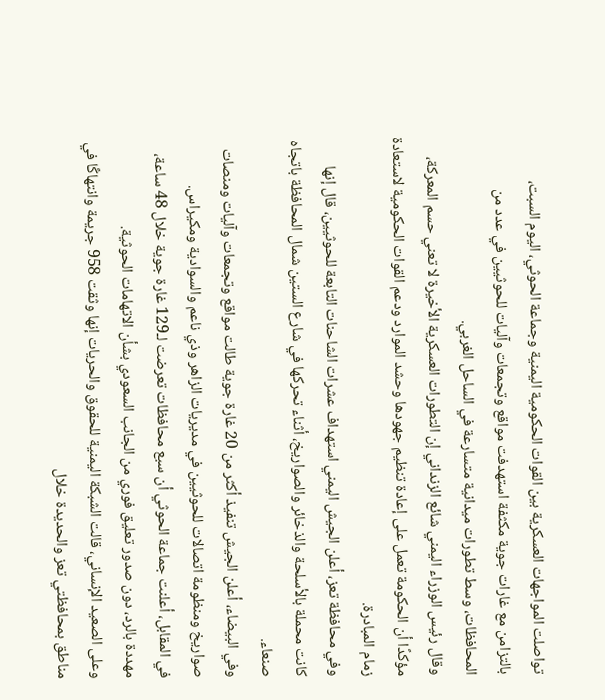تواصلت المواجهات العسكرية بين القوات الحكومية اليمنية وجماعة الحوثي، اليوم السبت، بالتزامن مع غارات جوية مكثفة استهدفت مواقع وتجمعات وآليات للحوثيين في عدد من المحافظات، وسط تطورات ميدانية متسارعة في الساحل الغربي.
وقال رئيس الوزراء اليمني شائع الزنداني إن التطورات العسكرية الأخيرة لا تعني حسم المعركة، مؤكدًا أن الحكومة تعمل على إعادة تنظيم جهودها وحشد الموارد ودعم القوات الحكومية لاستعادة زمام المبادرة.
وفي محافظة تعز، أعلن الجيش اليمني استهداف عشرات الشاحنات التابعة للحوثيين، قال إنها كانت محملة بالأسلحة والذخائر والصواريخ، أثناء تحركها في شارع الستين شمال المحافظة باتجاه صنعاء.
وفي البيضاء، أعلن الجيش تنفيذ أكثر من 20 غارة جوية طالت مواقع وتجمعات وآليات ومنصات صواريخ ومنظومة اتصالات للحوثيين في مديريات الزاهر وذي ناعم والسوادية ومكيراس.
في المقابل، أعلنت جماعة الحوثي أن سبع محافظات تعرضت لـ129 غارة جوية خلال 48 ساعة، مهددة بالرد، دون صدور تعليق فوري من الجانب السعودي بشأن الاتهامات الحوثية.
وعلى الصعيد الإنساني، قالت الشبكة اليمنية للحقوق والحريات إنها وثقت 958 جريمة وانتهاكًا في مناطق بمحافظتي تعز والحديدة خلال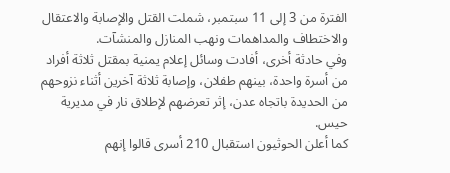الفترة من 3 إلى 11 سبتمبر، شملت القتل والإصابة والاعتقال والاختطاف والمداهمات ونهب المنازل والمنشآت.
وفي حادثة أخرى، أفادت وسائل إعلام يمنية بمقتل ثلاثة أفراد من أسرة واحدة، بينهم طفلان، وإصابة ثلاثة آخرين أثناء نزوحهم من الحديدة باتجاه عدن، إثر تعرضهم لإطلاق نار في مديرية حيس.
كما أعلن الحوثيون استقبال 210 أسرى قالوا إنهم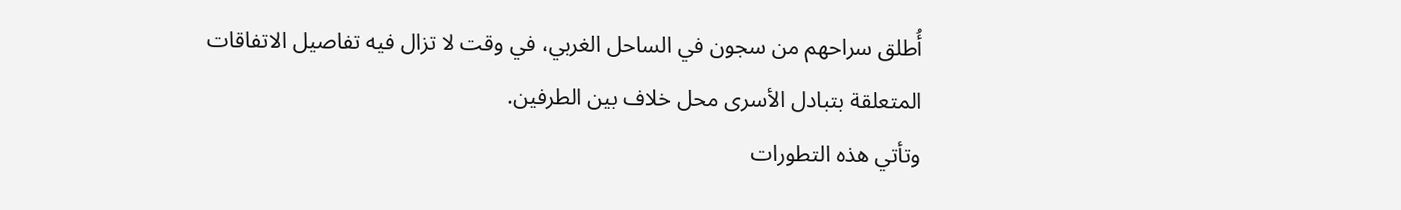أُطلق سراحهم من سجون في الساحل الغربي، في وقت لا تزال فيه تفاصيل الاتفاقات المتعلقة بتبادل الأسرى محل خلاف بين الطرفين.
وتأتي هذه التطورات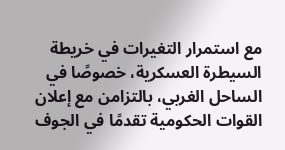مع استمرار التغيرات في خريطة السيطرة العسكرية، خصوصًا في الساحل الغربي، بالتزامن مع إعلان القوات الحكومية تقدمًا في الجوف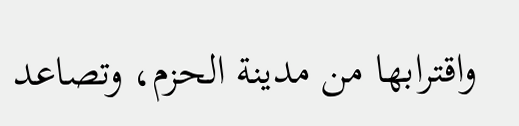واقترابها من مدينة الحزم، وتصاعد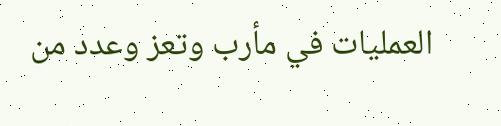العمليات في مأرب وتعز وعدد من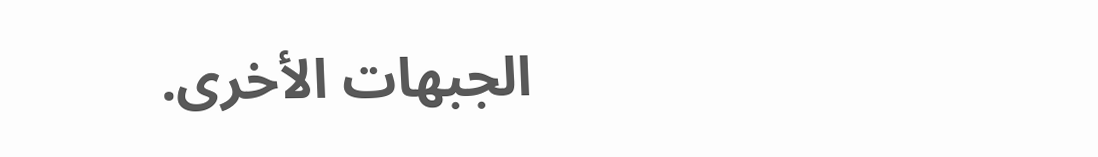الجبهات الأخرى.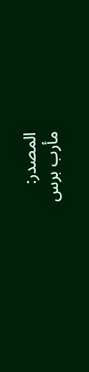المصدر:
مأرب برس